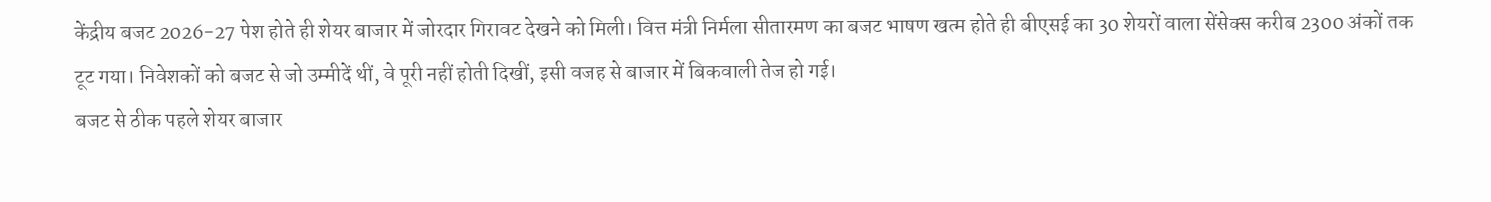केंद्रीय बजट 2026-27 पेश होते ही शेयर बाजार में जोरदार गिरावट देखने को मिली। वित्त मंत्री निर्मला सीतारमण का बजट भाषण खत्म होते ही बीएसई का 30 शेयरों वाला सेंसेक्स करीब 2300 अंकों तक टूट गया। निवेशकों को बजट से जो उम्मीदें थीं, वे पूरी नहीं होती दिखीं, इसी वजह से बाजार में बिकवाली तेज हो गई।
बजट से ठीक पहले शेयर बाजार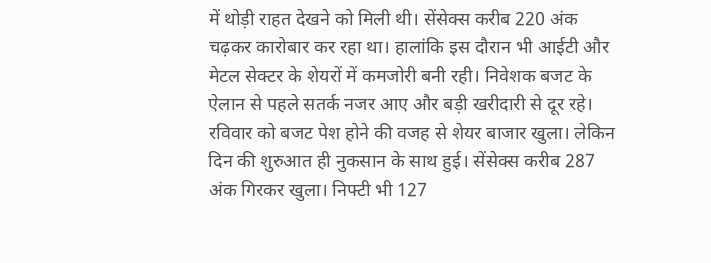में थोड़ी राहत देखने को मिली थी। सेंसेक्स करीब 220 अंक चढ़कर कारोबार कर रहा था। हालांकि इस दौरान भी आईटी और मेटल सेक्टर के शेयरों में कमजोरी बनी रही। निवेशक बजट के ऐलान से पहले सतर्क नजर आए और बड़ी खरीदारी से दूर रहे।
रविवार को बजट पेश होने की वजह से शेयर बाजार खुला। लेकिन दिन की शुरुआत ही नुकसान के साथ हुई। सेंसेक्स करीब 287 अंक गिरकर खुला। निफ्टी भी 127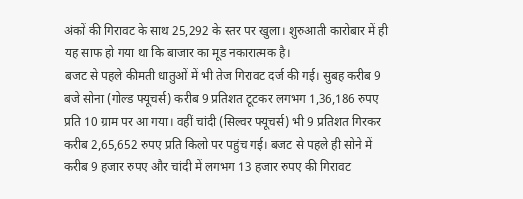अंकों की गिरावट के साथ 25,292 के स्तर पर खुला। शुरुआती कारोबार में ही यह साफ हो गया था कि बाजार का मूड नकारात्मक है।
बजट से पहले कीमती धातुओं में भी तेज गिरावट दर्ज की गई। सुबह करीब 9 बजे सोना (गोल्ड फ्यूचर्स) करीब 9 प्रतिशत टूटकर लगभग 1,36,186 रुपए प्रति 10 ग्राम पर आ गया। वहीं चांदी (सिल्वर फ्यूचर्स) भी 9 प्रतिशत गिरकर करीब 2,65,652 रुपए प्रति किलो पर पहुंच गई। बजट से पहले ही सोने में करीब 9 हजार रुपए और चांदी में लगभग 13 हजार रुपए की गिरावट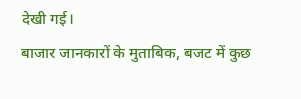देखी गई।
बाजार जानकारों के मुताबिक, बजट में कुछ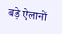बड़े ऐलानों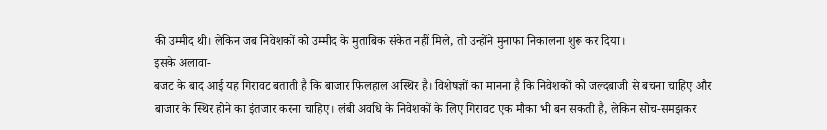की उम्मीद थी। लेकिन जब निवेशकों को उम्मीद के मुताबिक संकेत नहीं मिले, तो उन्होंने मुनाफा निकालना शुरू कर दिया।
इसके अलावा-
बजट के बाद आई यह गिरावट बताती है कि बाजार फिलहाल अस्थिर है। विशेषज्ञों का मानना है कि निवेशकों को जल्दबाजी से बचना चाहिए और बाजार के स्थिर होने का इंतजार करना चाहिए। लंबी अवधि के निवेशकों के लिए गिरावट एक मौका भी बन सकती है, लेकिन सोच-समझकर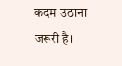कदम उठाना जरूरी है।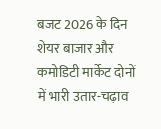बजट 2026 के दिन शेयर बाजार और कमोडिटी मार्केट दोनों में भारी उतार-चढ़ाव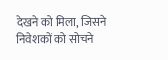देखने को मिला, जिसने निवेशकों को सोचने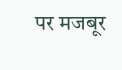पर मजबूर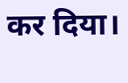कर दिया।